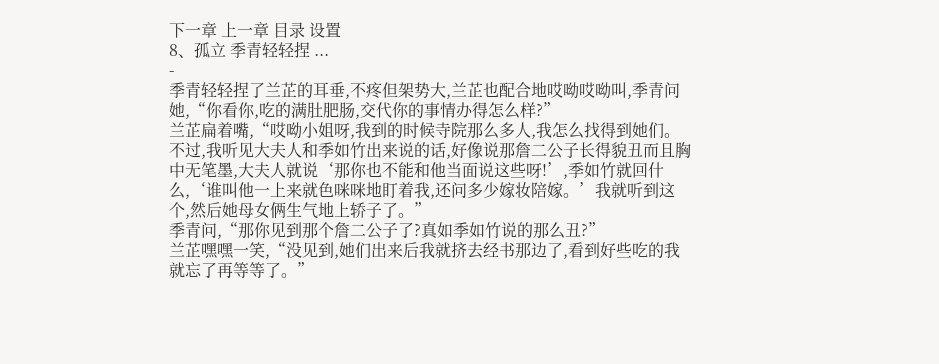下一章 上一章 目录 设置
8、孤立 季青轻轻捏 ...
-
季青轻轻捏了兰芷的耳垂,不疼但架势大,兰芷也配合地哎呦哎呦叫,季青问她,“你看你,吃的满肚肥肠,交代你的事情办得怎么样?”
兰芷扁着嘴,“哎呦小姐呀,我到的时候寺院那么多人,我怎么找得到她们。不过,我听见大夫人和季如竹出来说的话,好像说那詹二公子长得貌丑而且胸中无笔墨,大夫人就说‘那你也不能和他当面说这些呀!’,季如竹就回什么,‘谁叫他一上来就色咪咪地盯着我,还问多少嫁妆陪嫁。’我就听到这个,然后她母女俩生气地上轿子了。”
季青问,“那你见到那个詹二公子了?真如季如竹说的那么丑?”
兰芷嘿嘿一笑,“没见到,她们出来后我就挤去经书那边了,看到好些吃的我就忘了再等等了。”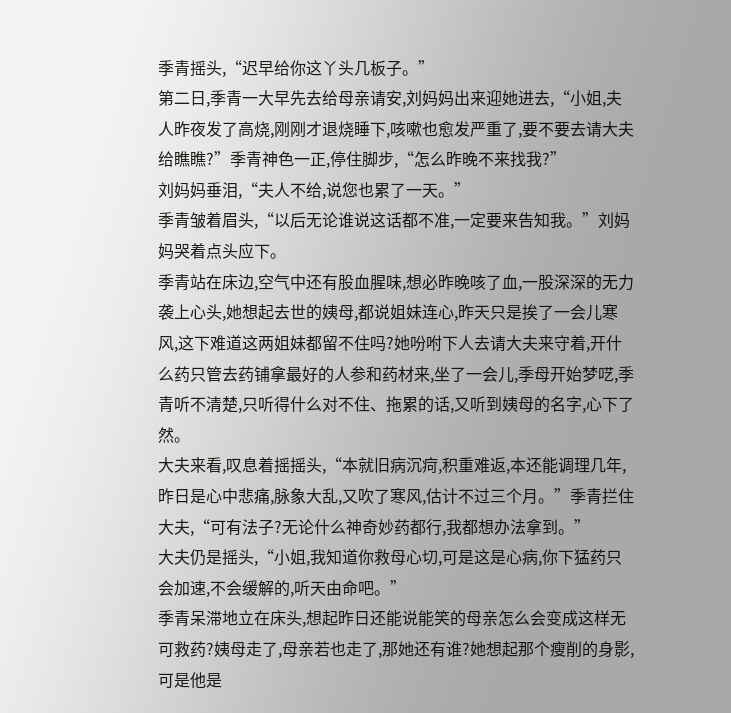季青摇头,“迟早给你这丫头几板子。”
第二日,季青一大早先去给母亲请安,刘妈妈出来迎她进去,“小姐,夫人昨夜发了高烧,刚刚才退烧睡下,咳嗽也愈发严重了,要不要去请大夫给瞧瞧?”季青神色一正,停住脚步,“怎么昨晚不来找我?”
刘妈妈垂泪,“夫人不给,说您也累了一天。”
季青皱着眉头,“以后无论谁说这话都不准,一定要来告知我。”刘妈妈哭着点头应下。
季青站在床边,空气中还有股血腥味,想必昨晚咳了血,一股深深的无力袭上心头,她想起去世的姨母,都说姐妹连心,昨天只是挨了一会儿寒风,这下难道这两姐妹都留不住吗?她吩咐下人去请大夫来守着,开什么药只管去药铺拿最好的人参和药材来,坐了一会儿,季母开始梦呓,季青听不清楚,只听得什么对不住、拖累的话,又听到姨母的名字,心下了然。
大夫来看,叹息着摇摇头,“本就旧病沉疴,积重难返,本还能调理几年,昨日是心中悲痛,脉象大乱,又吹了寒风,估计不过三个月。”季青拦住大夫,“可有法子?无论什么神奇妙药都行,我都想办法拿到。”
大夫仍是摇头,“小姐,我知道你救母心切,可是这是心病,你下猛药只会加速,不会缓解的,听天由命吧。”
季青呆滞地立在床头,想起昨日还能说能笑的母亲怎么会变成这样无可救药?姨母走了,母亲若也走了,那她还有谁?她想起那个瘦削的身影,可是他是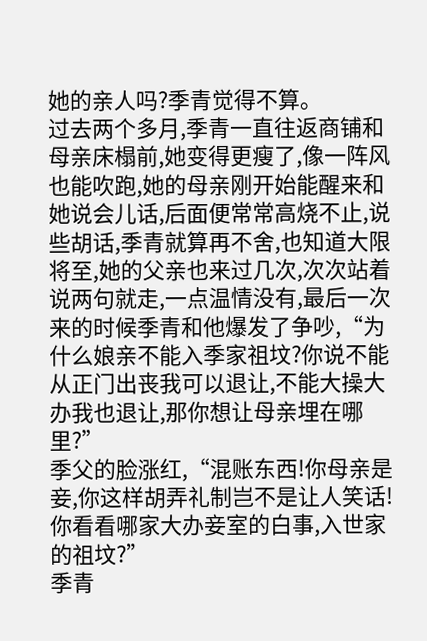她的亲人吗?季青觉得不算。
过去两个多月,季青一直往返商铺和母亲床榻前,她变得更瘦了,像一阵风也能吹跑,她的母亲刚开始能醒来和她说会儿话,后面便常常高烧不止,说些胡话,季青就算再不舍,也知道大限将至,她的父亲也来过几次,次次站着说两句就走,一点温情没有,最后一次来的时候季青和他爆发了争吵,“为什么娘亲不能入季家祖坟?你说不能从正门出丧我可以退让,不能大操大办我也退让,那你想让母亲埋在哪里?”
季父的脸涨红,“混账东西!你母亲是妾,你这样胡弄礼制岂不是让人笑话!你看看哪家大办妾室的白事,入世家的祖坟?”
季青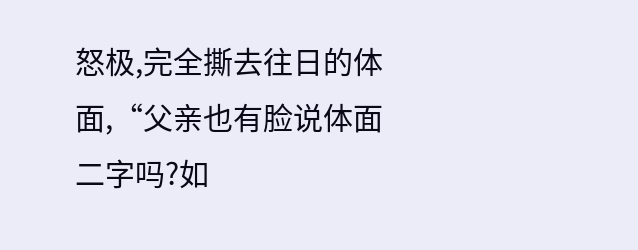怒极,完全撕去往日的体面,“父亲也有脸说体面二字吗?如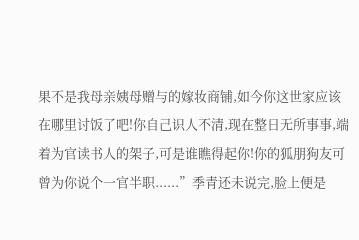果不是我母亲姨母赠与的嫁妆商铺,如今你这世家应该在哪里讨饭了吧!你自己识人不清,现在整日无所事事,端着为官读书人的架子,可是谁瞧得起你!你的狐朋狗友可曾为你说个一官半职......”季青还未说完,脸上便是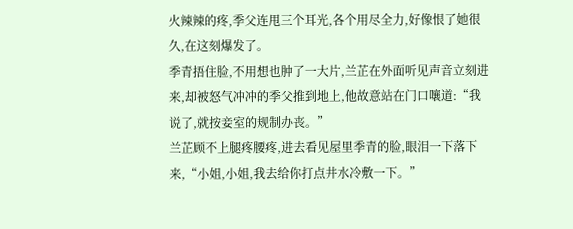火辣辣的疼,季父连甩三个耳光,各个用尽全力,好像恨了她很久,在这刻爆发了。
季青捂住脸,不用想也肿了一大片,兰芷在外面听见声音立刻进来,却被怒气冲冲的季父推到地上,他故意站在门口嚷道:“我说了,就按妾室的规制办丧。”
兰芷顾不上腿疼腰疼,进去看见屋里季青的脸,眼泪一下落下来,“小姐,小姐,我去给你打点井水冷敷一下。”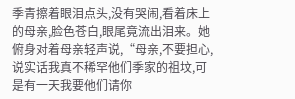季青擦着眼泪点头,没有哭闹,看着床上的母亲,脸色苍白,眼尾竟流出泪来。她俯身对着母亲轻声说,“母亲,不要担心,说实话我真不稀罕他们季家的祖坟,可是有一天我要他们请你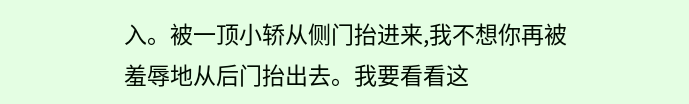入。被一顶小轿从侧门抬进来,我不想你再被羞辱地从后门抬出去。我要看看这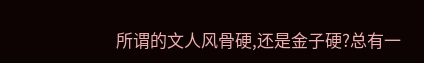所谓的文人风骨硬,还是金子硬?总有一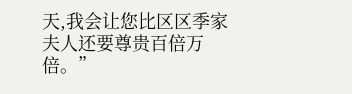天,我会让您比区区季家夫人还要尊贵百倍万倍。”